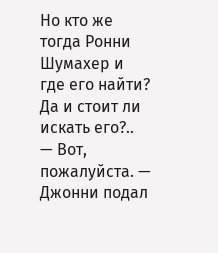Но кто же тогда Ронни Шумахер и где его найти? Да и стоит ли искать его?..
— Вот, пожалуйста. — Джонни подал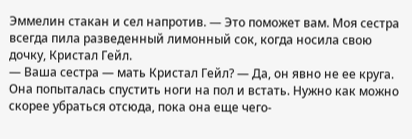Эммелин стакан и сел напротив. — Это поможет вам. Моя сестра всегда пила разведенный лимонный сок, когда носила свою дочку, Кристал Гейл.
— Ваша сестра — мать Кристал Гейл? — Да, он явно не ее круга. Она попыталась спустить ноги на пол и встать. Нужно как можно скорее убраться отсюда, пока она еще чего-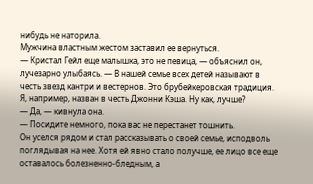нибудь не наторила.
Мужчина властным жестом заставил ее вернуться.
— Кристал Гейл еще малышка, это не певица, — объяснил он, лучезарно улыбаясь. — В нашей семье всех детей называют в честь звезд кантри и вестернов. Это брубейкеровская традиция. Я, например, назван в честь Джонни Кэша. Ну как, лучше?
— Да, — кивнула она.
— Посидите немного, пока вас не перестанет тошнить.
Он уселся рядом и стал рассказывать о своей семье, исподволь поглядывая на нее. Хотя ей явно стало получше, ее лицо все еще оставалось болезненно-бледным, а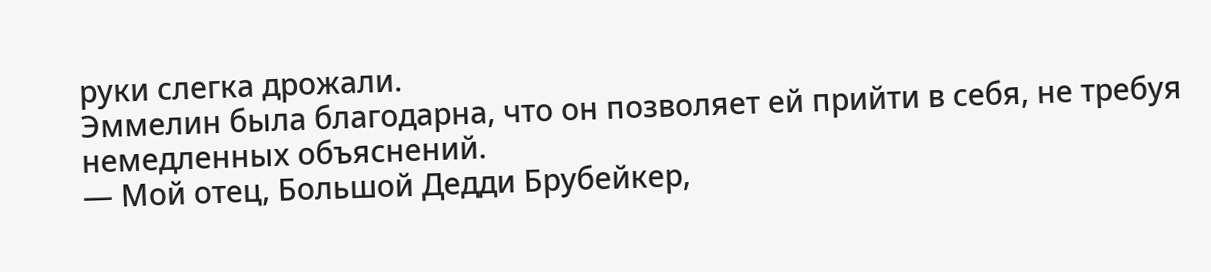руки слегка дрожали.
Эммелин была благодарна, что он позволяет ей прийти в себя, не требуя немедленных объяснений.
— Мой отец, Большой Дедди Брубейкер,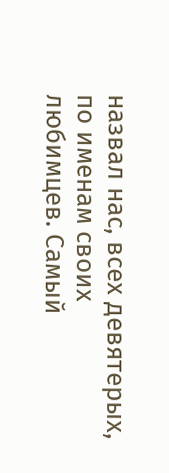назвал нас, всех девятерых, по именам своих любимцев. Самый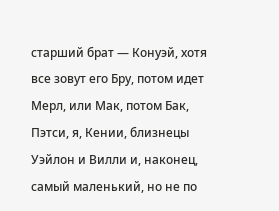старший брат — Конуэй, хотя все зовут его Бру, потом идет Мерл, или Мак, потом Бак, Пэтси, я, Кении, близнецы Уэйлон и Вилли и, наконец, самый маленький, но не по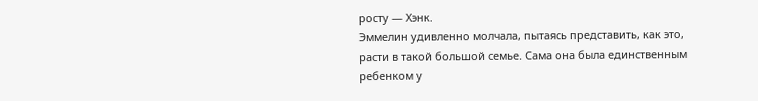росту — Хэнк.
Эммелин удивленно молчала, пытаясь представить, как это, расти в такой большой семье. Сама она была единственным ребенком у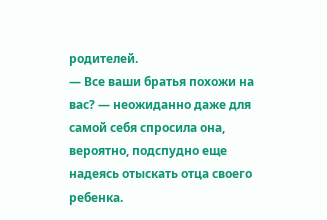родителей.
— Все ваши братья похожи на вас? — неожиданно даже для самой себя спросила она, вероятно, подспудно еще надеясь отыскать отца своего ребенка.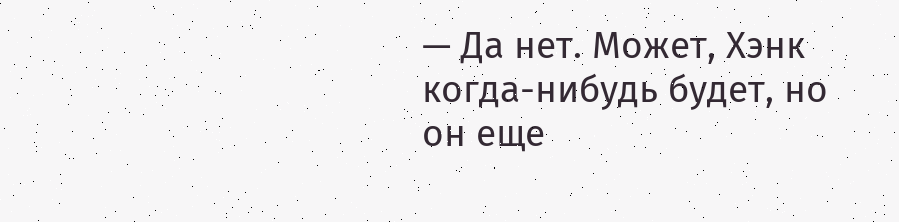— Да нет. Может, Хэнк когда-нибудь будет, но он еще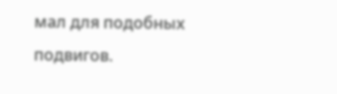мал для подобных подвигов.